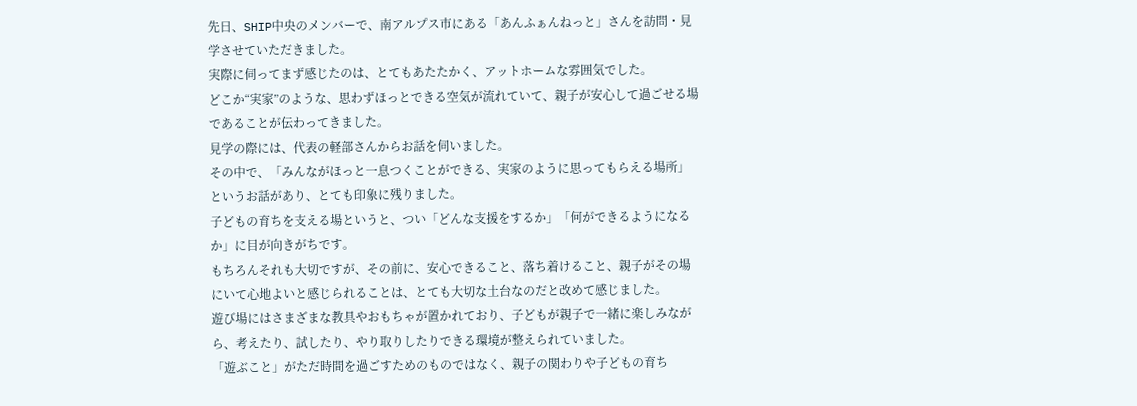先日、SHIP中央のメンバーで、南アルプス市にある「あんふぁんねっと」さんを訪問・見学させていただきました。
実際に伺ってまず感じたのは、とてもあたたかく、アットホームな雰囲気でした。
どこか“実家”のような、思わずほっとできる空気が流れていて、親子が安心して過ごせる場であることが伝わってきました。
見学の際には、代表の軽部さんからお話を伺いました。
その中で、「みんながほっと一息つくことができる、実家のように思ってもらえる場所」 というお話があり、とても印象に残りました。
子どもの育ちを支える場というと、つい「どんな支援をするか」「何ができるようになるか」に目が向きがちです。
もちろんそれも大切ですが、その前に、安心できること、落ち着けること、親子がその場にいて心地よいと感じられることは、とても大切な土台なのだと改めて感じました。
遊び場にはさまざまな教具やおもちゃが置かれており、子どもが親子で一緒に楽しみながら、考えたり、試したり、やり取りしたりできる環境が整えられていました。
「遊ぶこと」がただ時間を過ごすためのものではなく、親子の関わりや子どもの育ち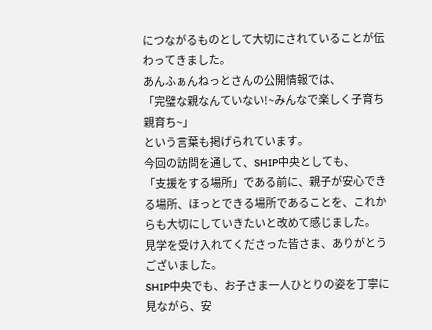につながるものとして大切にされていることが伝わってきました。
あんふぁんねっとさんの公開情報では、
「完璧な親なんていない!~みんなで楽しく子育ち親育ち~」
という言葉も掲げられています。
今回の訪問を通して、SHIP中央としても、
「支援をする場所」である前に、親子が安心できる場所、ほっとできる場所であることを、これからも大切にしていきたいと改めて感じました。
見学を受け入れてくださった皆さま、ありがとうございました。
SHIP中央でも、お子さま一人ひとりの姿を丁寧に見ながら、安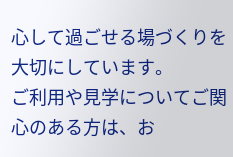心して過ごせる場づくりを大切にしています。
ご利用や見学についてご関心のある方は、お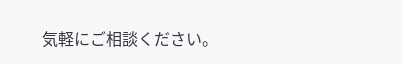気軽にご相談ください。